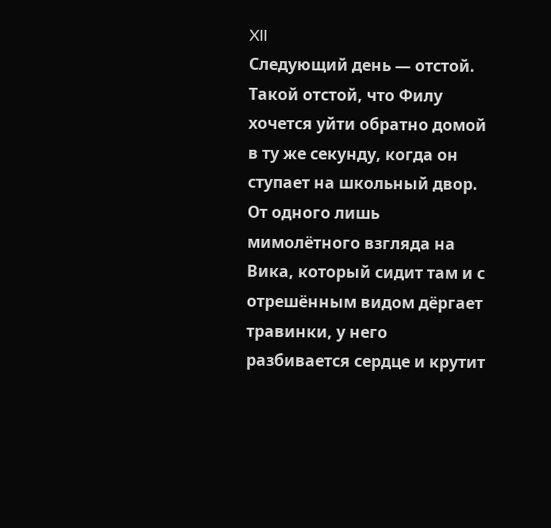XII
Следующий день — отстой. Такой отстой, что Филу хочется уйти обратно домой в ту же секунду, когда он ступает на школьный двор. От одного лишь мимолётного взгляда на Вика, который сидит там и с отрешённым видом дёргает травинки, у него разбивается сердце и крутит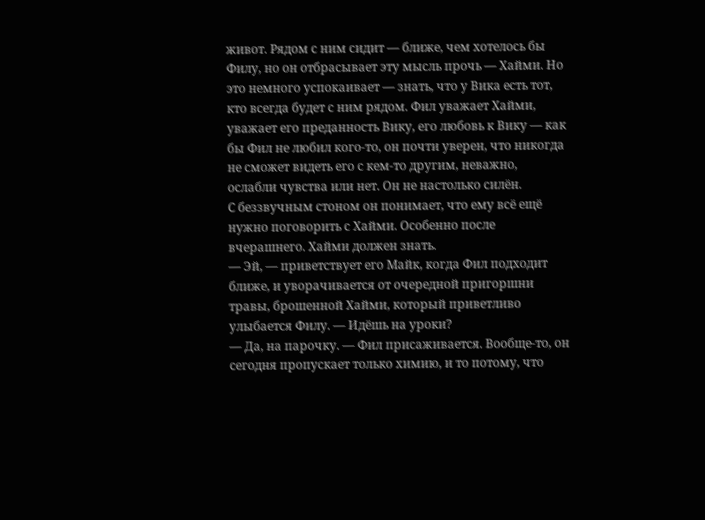живот. Рядом с ним сидит — ближе, чем хотелось бы Филу, но он отбрасывает эту мысль прочь — Хайми. Но это немного успокаивает — знать, что у Вика есть тот, кто всегда будет с ним рядом. Фил уважает Хайми, уважает его преданность Вику, его любовь к Вику — как бы Фил не любил кого-то, он почти уверен, что никогда не сможет видеть его с кем-то другим, неважно, ослабли чувства или нет. Он не настолько силён.
С беззвучным стоном он понимает, что ему всё ещё нужно поговорить с Хайми. Особенно после вчерашнего. Хайми должен знать.
— Эй, — приветствует его Майк, когда Фил подходит ближе, и уворачивается от очередной пригоршни травы, брошенной Хайми, который приветливо улыбается Филу. — Идёшь на уроки?
— Да, на парочку. — Фил присаживается. Вообще-то, он сегодня пропускает только химию, и то потому, что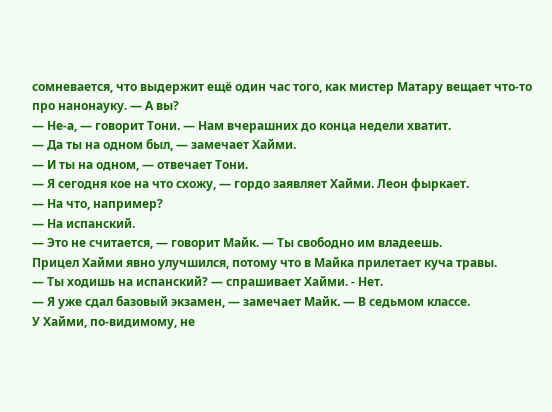сомневается, что выдержит ещё один час того, как мистер Матару вещает что-то про нанонауку. — А вы?
— Не-а, — говорит Тони. — Нам вчерашних до конца недели хватит.
— Да ты на одном был, — замечает Хайми.
— И ты на одном, — отвечает Тони.
— Я сегодня кое на что схожу, — гордо заявляет Хайми. Леон фыркает.
— На что, например?
— На испанский.
— Это не считается, — говорит Майк. — Ты свободно им владеешь.
Прицел Хайми явно улучшился, потому что в Майка прилетает куча травы.
— Ты ходишь на испанский? — спрашивает Хайми. - Нет.
— Я уже сдал базовый экзамен, — замечает Майк. — В седьмом классе.
У Хайми, по-видимому, не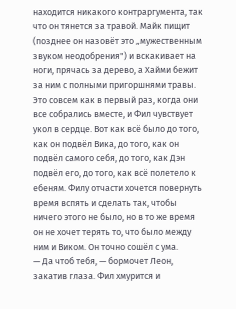находится никакого контраргумента, так что он тянется за травой. Майк пищит (позднее он назовёт это „мужественным звуком неодобрения") и вскакивает на ноги, прячась за дерево, а Хайми бежит за ним с полными пригоршнями травы. Это совсем как в первый раз, когда они все собрались вместе, и Фил чувствует укол в сердце. Вот как всё было до того, как он подвёл Вика, до того, как он подвёл самого себя, до того, как Дэн подвёл его, до того, как всё полетело к ебеням. Филу отчасти хочется повернуть время вспять и сделать так, чтобы ничего этого не было, но в то же время он не хочет терять то, что было между ним и Виком. Он точно сошёл с ума.
— Да чтоб тебя, — бормочет Леон, закатив глаза. Фил хмурится и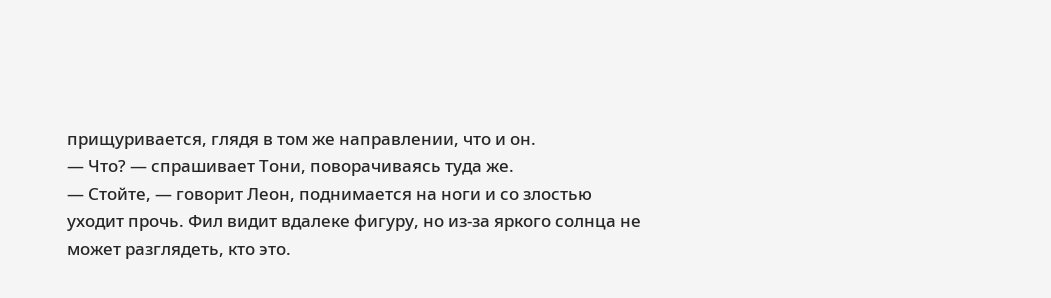прищуривается, глядя в том же направлении, что и он.
— Что? — спрашивает Тони, поворачиваясь туда же.
— Стойте, — говорит Леон, поднимается на ноги и со злостью уходит прочь. Фил видит вдалеке фигуру, но из-за яркого солнца не может разглядеть, кто это.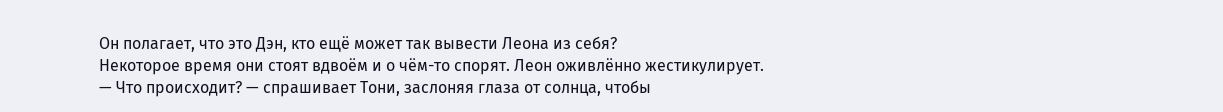Он полагает, что это Дэн, кто ещё может так вывести Леона из себя?
Некоторое время они стоят вдвоём и о чём-то спорят. Леон оживлённо жестикулирует.
— Что происходит? — спрашивает Тони, заслоняя глаза от солнца, чтобы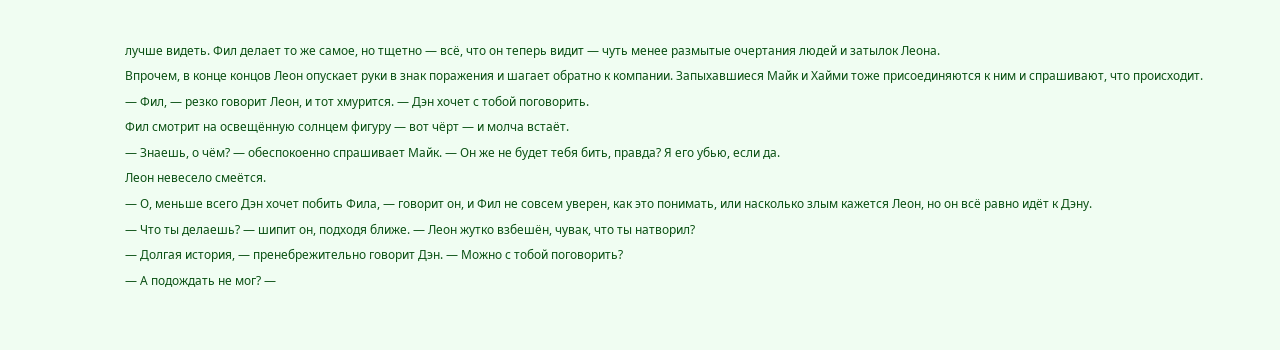лучше видеть. Фил делает то же самое, но тщетно — всё, что он теперь видит — чуть менее размытые очертания людей и затылок Леона.
Впрочем, в конце концов Леон опускает руки в знак поражения и шагает обратно к компании. Запыхавшиеся Майк и Хайми тоже присоединяются к ним и спрашивают, что происходит.
— Фил, — резко говорит Леон, и тот хмурится. — Дэн хочет с тобой поговорить.
Фил смотрит на освещённую солнцем фигуру — вот чёрт — и молча встаёт.
— Знаешь, о чём? — обеспокоенно спрашивает Майк. — Он же не будет тебя бить, правда? Я его убью, если да.
Леон невесело смеётся.
— О, меньше всего Дэн хочет побить Фила, — говорит он, и Фил не совсем уверен, как это понимать, или насколько злым кажется Леон, но он всё равно идёт к Дэну.
— Что ты делаешь? — шипит он, подходя ближе. — Леон жутко взбешён, чувак, что ты натворил?
— Долгая история, — пренебрежительно говорит Дэн. — Можно с тобой поговорить?
— А подождать не мог? —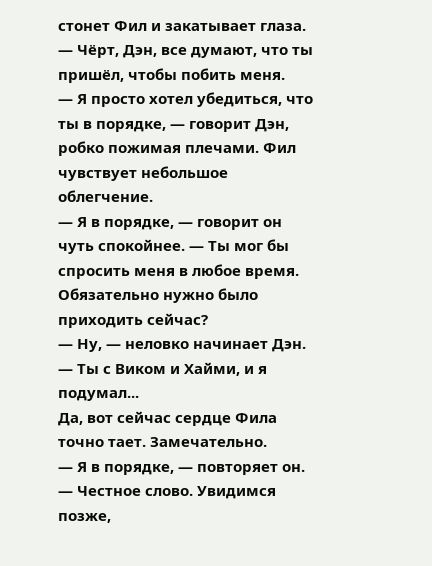стонет Фил и закатывает глаза. — Чёрт, Дэн, все думают, что ты пришёл, чтобы побить меня.
— Я просто хотел убедиться, что ты в порядке, — говорит Дэн, робко пожимая плечами. Фил чувствует небольшое облегчение.
— Я в порядке, — говорит он чуть спокойнее. — Ты мог бы спросить меня в любое время. Обязательно нужно было приходить сейчас?
— Ну, — неловко начинает Дэн. — Ты с Виком и Хайми, и я подумал...
Да, вот сейчас сердце Фила точно тает. Замечательно.
— Я в порядке, — повторяет он. — Честное слово. Увидимся позже,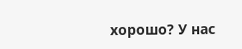хорошо? У нас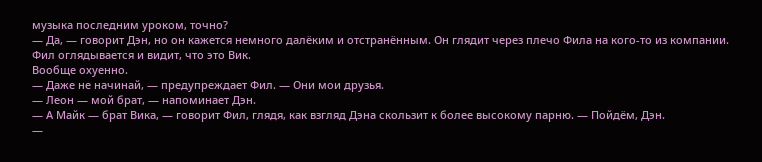музыка последним уроком, точно?
— Да, — говорит Дэн, но он кажется немного далёким и отстранённым. Он глядит через плечо Фила на кого-то из компании. Фил оглядывается и видит, что это Вик.
Вообще охуенно.
— Даже не начинай, — предупреждает Фил. — Они мои друзья.
— Леон — мой брат, — напоминает Дэн.
— А Майк — брат Вика, — говорит Фил, глядя, как взгляд Дэна скользит к более высокому парню. — Пойдём, Дэн.
—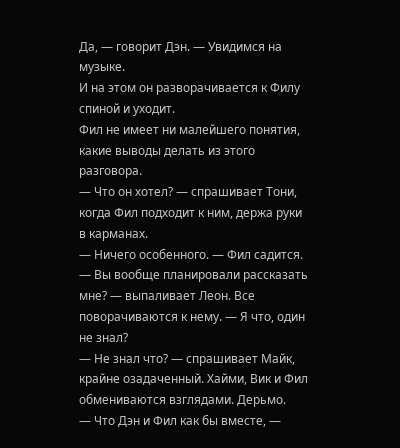Да, — говорит Дэн. — Увидимся на музыке.
И на этом он разворачивается к Филу спиной и уходит.
Фил не имеет ни малейшего понятия, какие выводы делать из этого разговора.
— Что он хотел? — спрашивает Тони, когда Фил подходит к ним, держа руки в карманах.
— Ничего особенного. — Фил садится.
— Вы вообще планировали рассказать мне? — выпаливает Леон. Все поворачиваются к нему. — Я что, один не знал?
— Не знал что? — спрашивает Майк, крайне озадаченный. Хайми, Вик и Фил обмениваются взглядами. Дерьмо.
— Что Дэн и Фил как бы вместе, —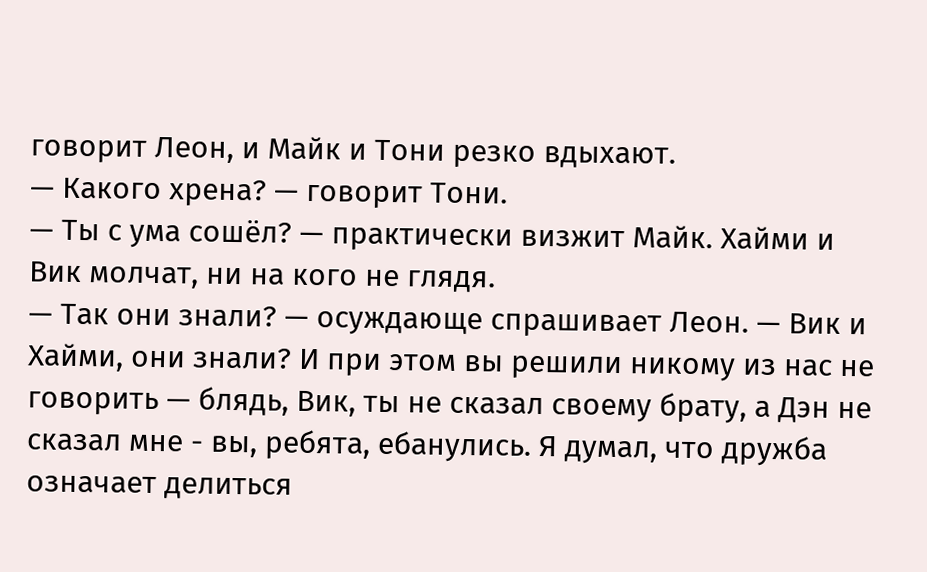говорит Леон, и Майк и Тони резко вдыхают.
— Какого хрена? — говорит Тони.
— Ты с ума сошёл? — практически визжит Майк. Хайми и Вик молчат, ни на кого не глядя.
— Так они знали? — осуждающе спрашивает Леон. — Вик и Хайми, они знали? И при этом вы решили никому из нас не говорить — блядь, Вик, ты не сказал своему брату, а Дэн не сказал мне - вы, ребята, ебанулись. Я думал, что дружба означает делиться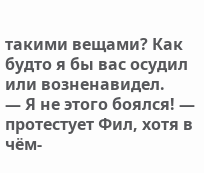такими вещами? Как будто я бы вас осудил или возненавидел.
— Я не этого боялся! — протестует Фил, хотя в чём-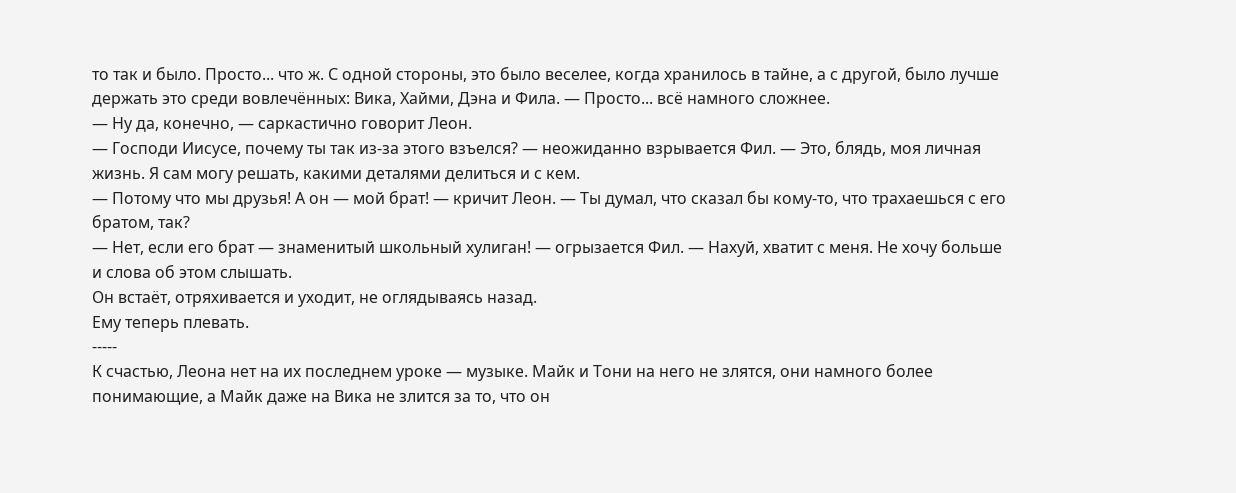то так и было. Просто... что ж. С одной стороны, это было веселее, когда хранилось в тайне, а с другой, было лучше держать это среди вовлечённых: Вика, Хайми, Дэна и Фила. — Просто... всё намного сложнее.
— Ну да, конечно, — саркастично говорит Леон.
— Господи Иисусе, почему ты так из-за этого взъелся? — неожиданно взрывается Фил. — Это, блядь, моя личная жизнь. Я сам могу решать, какими деталями делиться и с кем.
— Потому что мы друзья! А он — мой брат! — кричит Леон. — Ты думал, что сказал бы кому-то, что трахаешься с его братом, так?
— Нет, если его брат — знаменитый школьный хулиган! — огрызается Фил. — Нахуй, хватит с меня. Не хочу больше и слова об этом слышать.
Он встаёт, отряхивается и уходит, не оглядываясь назад.
Ему теперь плевать.
-----
К счастью, Леона нет на их последнем уроке — музыке. Майк и Тони на него не злятся, они намного более понимающие, а Майк даже на Вика не злится за то, что он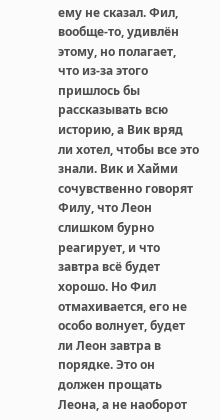ему не сказал. Фил, вообще-то, удивлён этому, но полагает, что из-за этого пришлось бы рассказывать всю историю, а Вик вряд ли хотел, чтобы все это знали. Вик и Хайми сочувственно говорят Филу, что Леон слишком бурно реагирует, и что завтра всё будет хорошо. Но Фил отмахивается, его не особо волнует, будет ли Леон завтра в порядке. Это он должен прощать Леона, а не наоборот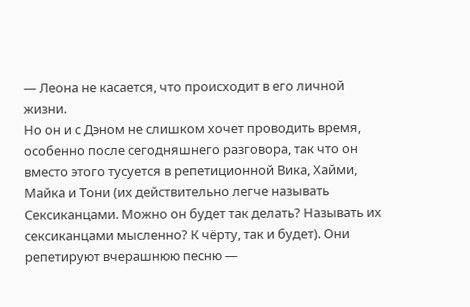— Леона не касается, что происходит в его личной жизни.
Но он и с Дэном не слишком хочет проводить время, особенно после сегодняшнего разговора, так что он вместо этого тусуется в репетиционной Вика, Хайми, Майка и Тони (их действительно легче называть Сексиканцами. Можно он будет так делать? Называть их сексиканцами мысленно? К чёрту, так и будет). Они репетируют вчерашнюю песню —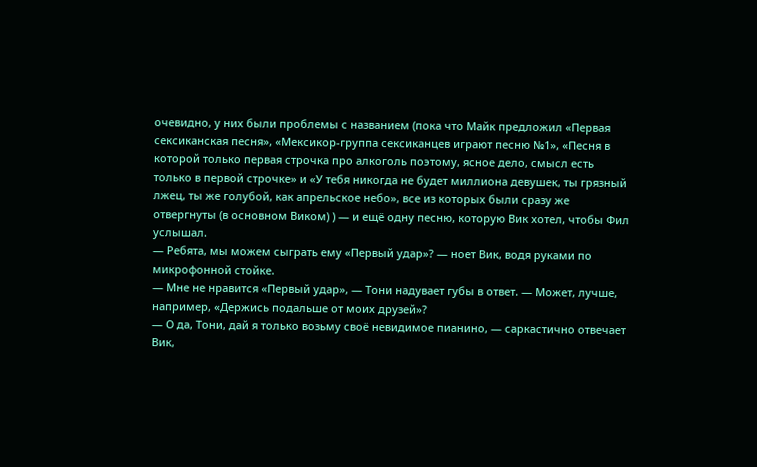очевидно, у них были проблемы с названием (пока что Майк предложил «Первая сексиканская песня», «Мексикор-группа сексиканцев играют песню №1», «Песня в которой только первая строчка про алкоголь поэтому, ясное дело, смысл есть только в первой строчке» и «У тебя никогда не будет миллиона девушек, ты грязный лжец, ты же голубой, как апрельское небо», все из которых были сразу же отвергнуты (в основном Виком) ) — и ещё одну песню, которую Вик хотел, чтобы Фил услышал.
— Ребята, мы можем сыграть ему «Первый удар»? — ноет Вик, водя руками по микрофонной стойке.
— Мне не нравится «Первый удар», — Тони надувает губы в ответ. — Может, лучше, например, «Держись подальше от моих друзей»?
— О да, Тони, дай я только возьму своё невидимое пианино, — саркастично отвечает Вик,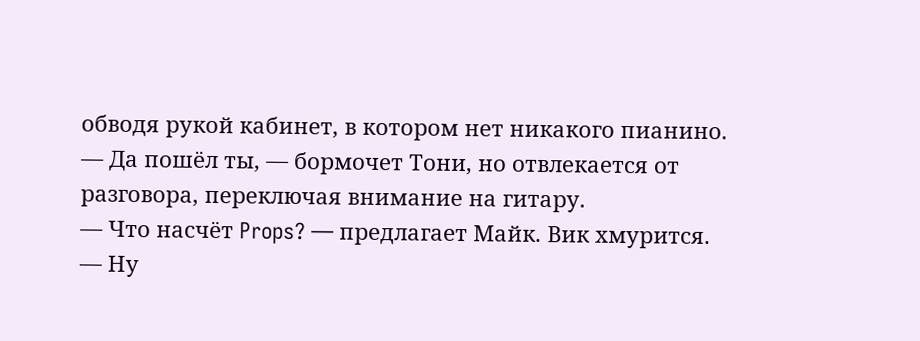обводя рукой кабинет, в котором нет никакого пианино.
— Да пошёл ты, — бормочет Тони, но отвлекается от разговора, переключая внимание на гитару.
— Что насчёт Props? — предлагает Майк. Вик хмурится.
— Ну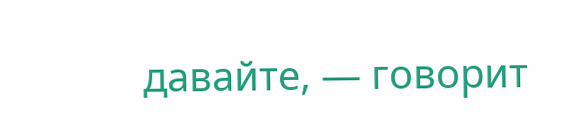давайте, — говорит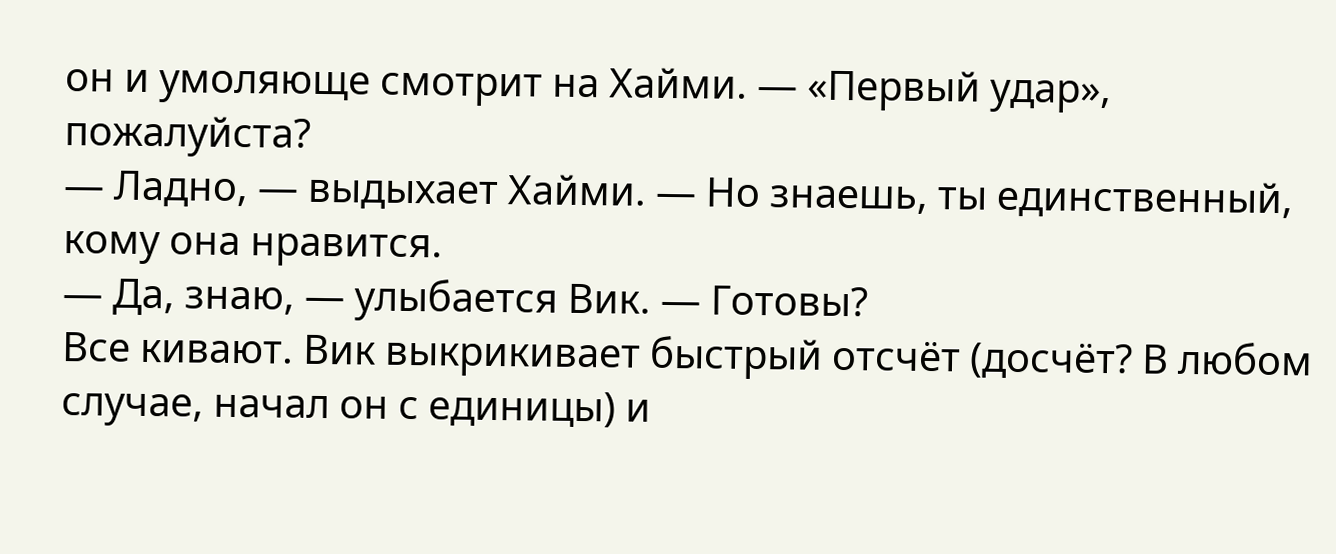он и умоляюще смотрит на Хайми. — «Первый удар», пожалуйста?
— Ладно, — выдыхает Хайми. — Но знаешь, ты единственный, кому она нравится.
— Да, знаю, — улыбается Вик. — Готовы?
Все кивают. Вик выкрикивает быстрый отсчёт (досчёт? В любом случае, начал он с единицы) и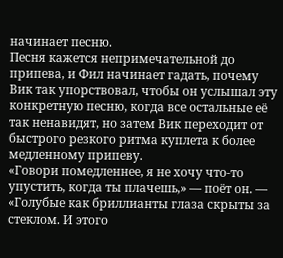начинает песню.
Песня кажется непримечательной до припева, и Фил начинает гадать, почему Вик так упорствовал, чтобы он услышал эту конкретную песню, когда все остальные её так ненавидят, но затем Вик переходит от быстрого резкого ритма куплета к более медленному припеву.
«Говори помедленнее, я не хочу что-то упустить, когда ты плачешь,» — поёт он. — «Голубые как бриллианты глаза скрыты за стеклом. И этого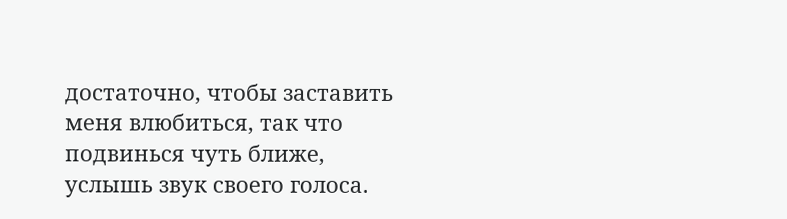достаточно, чтобы заставить меня влюбиться, так что подвинься чуть ближе, услышь звук своего голоса.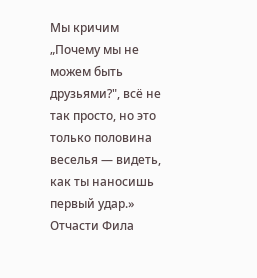Мы кричим „Почему мы не можем быть друзьями?", всё не так просто, но это только половина веселья — видеть, как ты наносишь первый удар.»
Отчасти Фила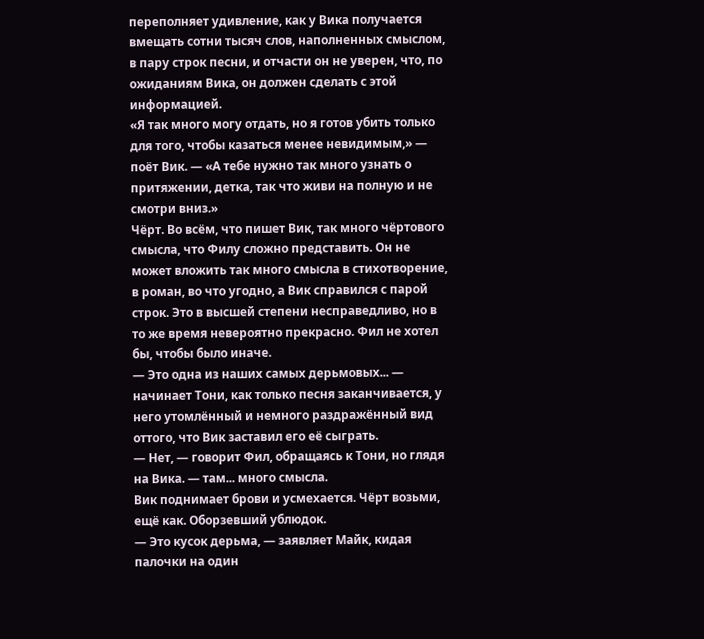переполняет удивление, как у Вика получается вмещать сотни тысяч слов, наполненных смыслом, в пару строк песни, и отчасти он не уверен, что, по ожиданиям Вика, он должен сделать с этой информацией.
«Я так много могу отдать, но я готов убить только для того, чтобы казаться менее невидимым,» — поёт Вик. — «А тебе нужно так много узнать о притяжении, детка, так что живи на полную и не смотри вниз.»
Чёрт. Во всём, что пишет Вик, так много чёртового смысла, что Филу сложно представить. Он не может вложить так много смысла в стихотворение, в роман, во что угодно, а Вик справился с парой строк. Это в высшей степени несправедливо, но в то же время невероятно прекрасно. Фил не хотел бы, чтобы было иначе.
— Это одна из наших самых дерьмовых... — начинает Тони, как только песня заканчивается, у него утомлённый и немного раздражённый вид оттого, что Вик заставил его её сыграть.
— Нет, — говорит Фил, обращаясь к Тони, но глядя на Вика. — там... много смысла.
Вик поднимает брови и усмехается. Чёрт возьми, ещё как. Оборзевший ублюдок.
— Это кусок дерьма, — заявляет Майк, кидая палочки на один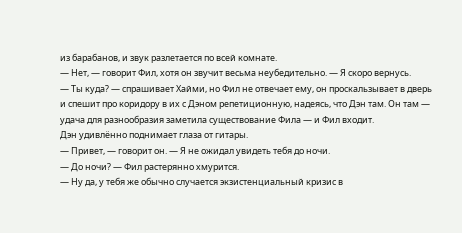из барабанов, и звук разлетается по всей комнате.
— Нет, — говорит Фил, хотя он звучит весьма неубедительно. — Я скоро вернусь.
— Ты куда? — спрашивает Хайми, но Фил не отвечает ему, он проскальзывает в дверь и спешит про коридору в их с Дэном репетиционную, надеясь, что Дэн там. Он там — удача для разнообразия заметила существование Фила — и Фил входит.
Дэн удивлённо поднимает глаза от гитары.
— Привет, — говорит он. — Я не ожидал увидеть тебя до ночи.
— До ночи? — Фил растерянно хмурится.
— Ну да, у тебя же обычно случается экзистенциальный кризис в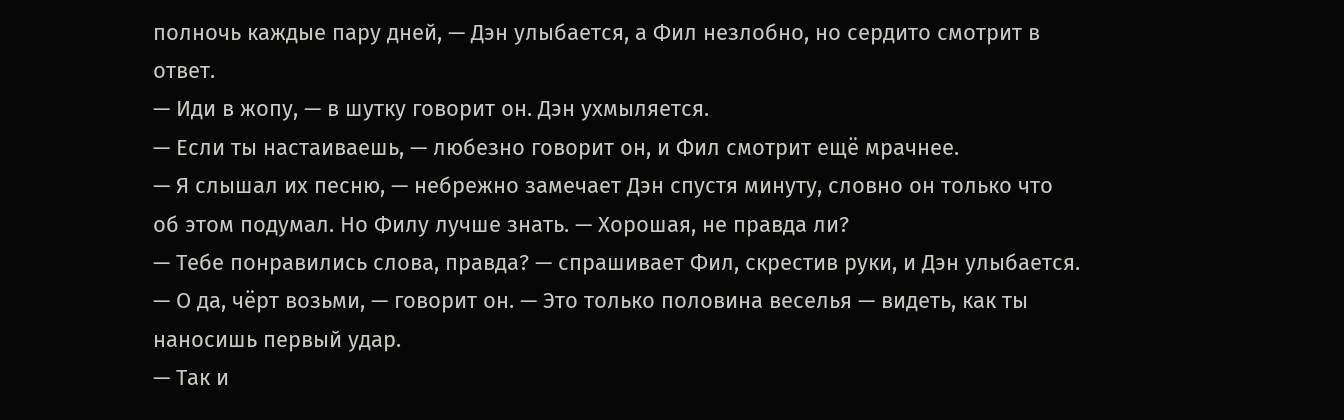полночь каждые пару дней, — Дэн улыбается, а Фил незлобно, но сердито смотрит в ответ.
— Иди в жопу, — в шутку говорит он. Дэн ухмыляется.
— Если ты настаиваешь, — любезно говорит он, и Фил смотрит ещё мрачнее.
— Я слышал их песню, — небрежно замечает Дэн спустя минуту, словно он только что об этом подумал. Но Филу лучше знать. — Хорошая, не правда ли?
— Тебе понравились слова, правда? — спрашивает Фил, скрестив руки, и Дэн улыбается.
— О да, чёрт возьми, — говорит он. — Это только половина веселья — видеть, как ты наносишь первый удар.
— Так и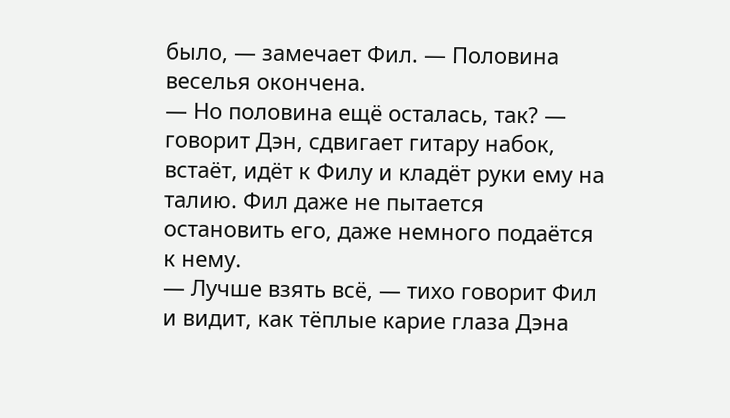было, — замечает Фил. — Половина веселья окончена.
— Но половина ещё осталась, так? — говорит Дэн, сдвигает гитару набок, встаёт, идёт к Филу и кладёт руки ему на талию. Фил даже не пытается остановить его, даже немного подаётся к нему.
— Лучше взять всё, — тихо говорит Фил и видит, как тёплые карие глаза Дэна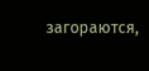загораются,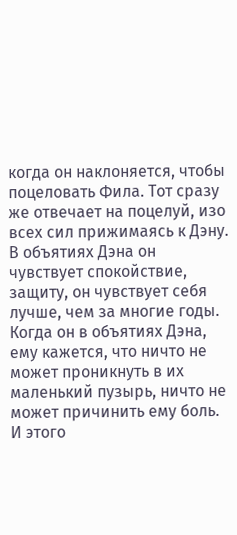когда он наклоняется, чтобы поцеловать Фила. Тот сразу же отвечает на поцелуй, изо всех сил прижимаясь к Дэну. В объятиях Дэна он чувствует спокойствие, защиту, он чувствует себя лучше, чем за многие годы. Когда он в объятиях Дэна, ему кажется, что ничто не может проникнуть в их маленький пузырь, ничто не может причинить ему боль.
И этого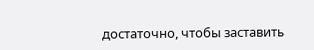достаточно, чтобы заставить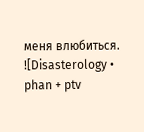меня влюбиться.
![Disasterology • phan + ptv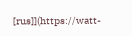[rus]](https://watt-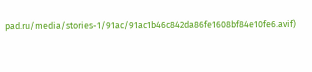pad.ru/media/stories-1/91ac/91ac1b46c842da86fe1608bf84e10fe6.avif)